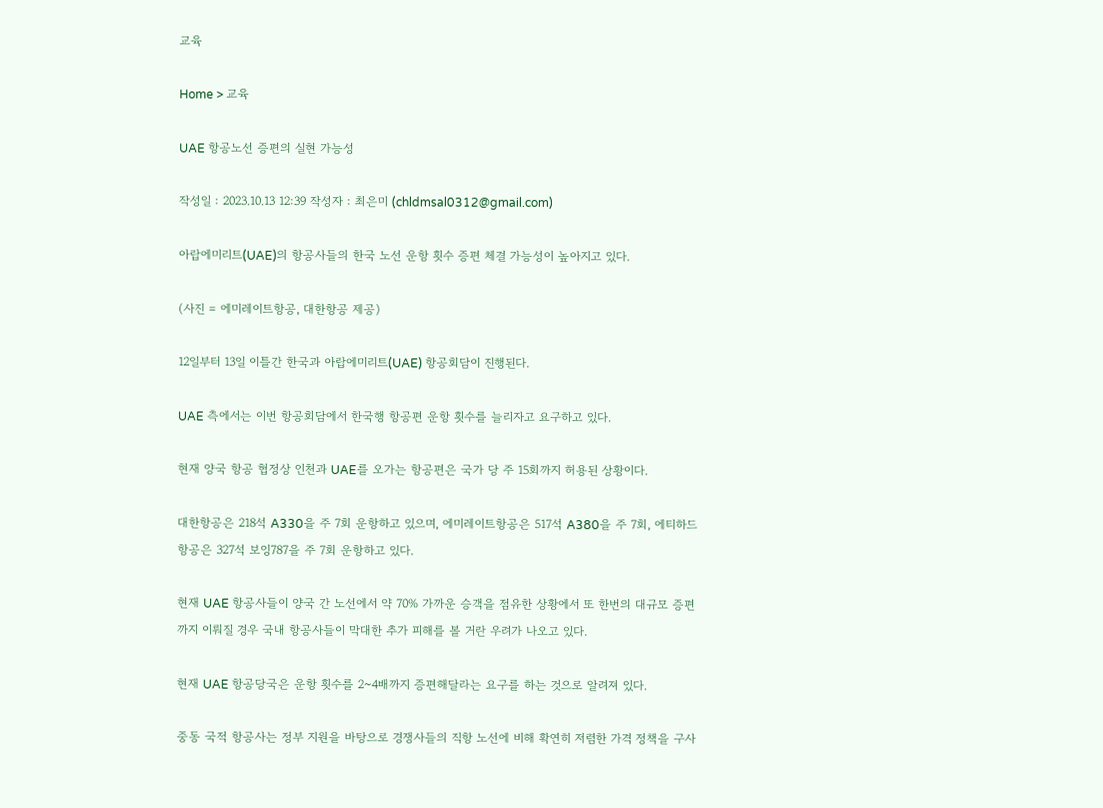교육

Home > 교육

UAE 항공노선 증편의 실현 가능성

작성일 : 2023.10.13 12:39 작성자 : 최은미 (chldmsal0312@gmail.com)

아랍에미리트(UAE)의 항공사들의 한국 노선 운항 횟수 증편 체결 가능성이 높아지고 있다.

(사진 = 에미레이트항공, 대한항공 제공)

12일부터 13일 이틀간 한국과 아랍에미리트(UAE) 항공회담이 진행된다.

UAE 측에서는 이번 항공회담에서 한국행 항공편 운항 횟수를 늘리자고 요구하고 있다.

현재 양국 항공 협정상 인천과 UAE를 오가는 항공편은 국가 당 주 15회까지 허용된 상황이다.

대한항공은 218석 A330을 주 7회 운항하고 있으며, 에미레이트항공은 517석 A380을 주 7회, 에티하드항공은 327석 보잉787을 주 7회 운항하고 있다.

현재 UAE 항공사들이 양국 간 노선에서 약 70% 가까운 승객을 점유한 상황에서 또 한번의 대규모 증편까지 이뤄질 경우 국내 항공사들이 막대한 추가 피해를 볼 거란 우려가 나오고 있다.

현재 UAE 항공당국은 운항 횟수를 2~4배까지 증편해달라는 요구를 하는 것으로 알려져 있다.

중동 국적 항공사는 정부 지원을 바탕으로 경쟁사들의 직항 노선에 비해 확연히 저렴한 가격 정책을 구사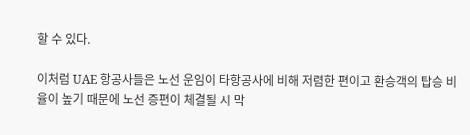할 수 있다.

이처럼 UAE 항공사들은 노선 운임이 타항공사에 비해 저렴한 편이고 환승객의 탑승 비율이 높기 때문에 노선 증편이 체결될 시 막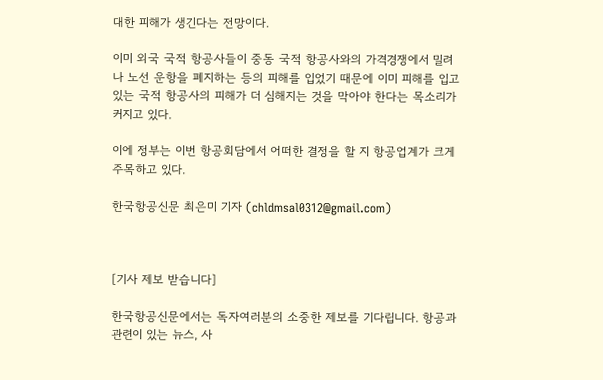대한 피해가 생긴다는 전망이다.

이미 외국 국적 항공사들이 중동 국적 항공사와의 가격경쟁에서 밀려나 노선 운항을 폐지하는 등의 피해를 입었기 때문에 이미 피해를 입고 있는 국적 항공사의 피해가 더 심해지는 것을 막아야 한다는 목소리가 커지고 있다.

이에 정부는 이번 항공회담에서 어떠한 결정을 할 지 항공업계가 크게 주목하고 있다.

한국항공신문 최은미 기자 (chldmsal0312@gmail.com)



[기사 제보 받습니다]

한국항공신문에서는 독자여러분의 소중한 제보를 기다립니다. 항공과 관련이 있는 뉴스, 사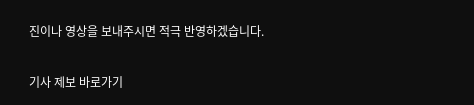진이나 영상을 보내주시면 적극 반영하겠습니다.

기사 제보 바로가기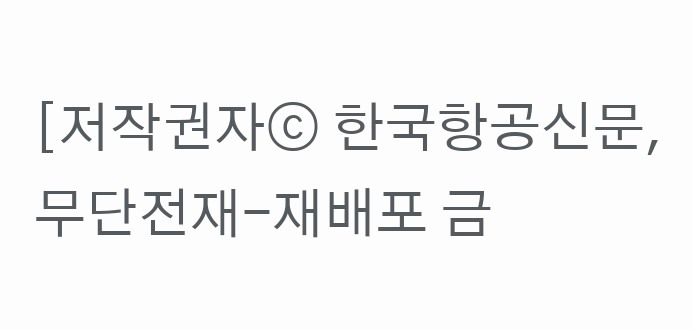[저작권자ⓒ 한국항공신문, 무단전재-재배포 금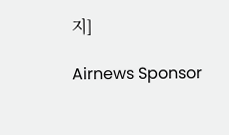지]

Airnews Sponsor